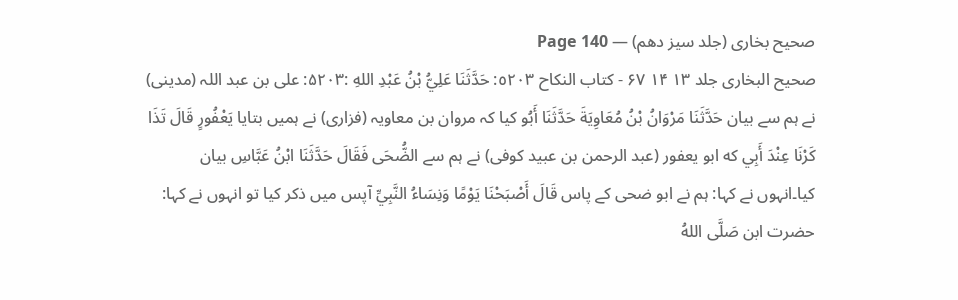صحیح بخاری (جلد سیز دھم) — Page 140
صحیح البخاری جلد ۱۳ ۱۴ ۶۷ - كتاب النكاح ٥٢٠٣: حَدَّثَنَا عَلِيُّ بْنُ عَبْدِ اللهِ :۵۲۰۳: علی بن عبد اللہ (مدینی) نے ہم سے بیان حَدَّثَنَا مَرْوَانُ بْنُ مُعَاوِيَةَ حَدَّثَنَا أَبُو کیا کہ مروان بن معاویہ (فزاری) نے ہمیں بتایا يَعْفُورٍ قَالَ تَذَا كَرْنَا عِنْدَ أَبِي که ابو یعفور (عبد الرحمن بن عبید کوفی) نے ہم سے الضُّحَى فَقَالَ حَدَّثَنَا ابْنُ عَبَّاسِ بیان کیا۔انہوں نے کہا: ہم نے ابو ضحی کے پاس قَالَ أَصْبَحْنَا يَوْمًا وَنِسَاءُ النَّبِيِّ آپس میں ذکر کیا تو انہوں نے کہا: حضرت ابن صَلَّى اللهُ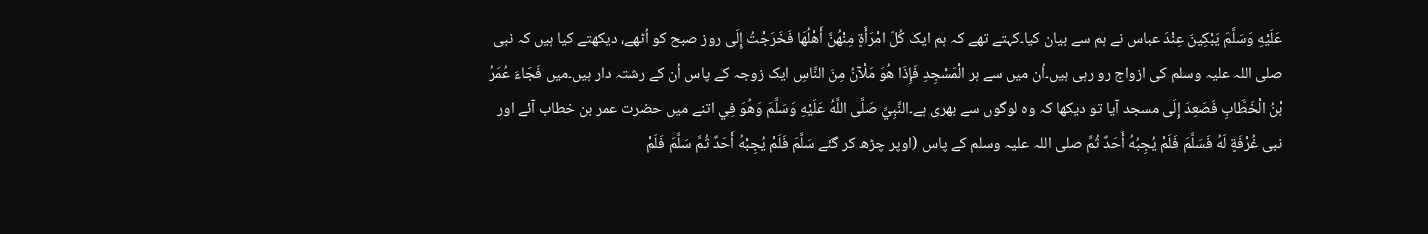عَلَيْهِ وَسَلَّمَ يَبْكِينَ عِنْدَ عباس نے ہم سے بیان کیا۔کہتے تھے کہ ہم ایک كُلّ امْرَأَةٍ مِنْهُنَّ أَهْلُهَا فَخَرَجْتُ إِلَى روز صبح کو اُٹھے، دیکھتے کیا ہیں کہ نبی صلی اللہ علیہ وسلم کی ازواج رو رہی ہیں۔اُن میں سے ہر الْمَسْجِدِ فَإِذَا هُوَ مَلْآنُ مِنَ النَّاسِ ایک زوجہ کے پاس اُن کے رشتہ دار ہیں۔میں فَجَاءَ عُمَرُ بْنُ الْخَطَّابِ فَصَعِدَ إِلَى مسجد آیا تو دیکھا کہ وہ لوگوں سے بھری ہے۔النَّبِيِّ صَلَّى اللَّهُ عَلَيْهِ وَسَلَّمَ وَهُوَ فِي اتنے میں حضرت عمر بن خطاب آئے اور نبی غُرْفَةٍ لَهُ فَسَلَّمَ فَلَمْ يُجِبُهُ أَحَدٌ ثُمَّ صلی اللہ علیہ وسلم کے پاس (اوپر چڑھ کر گئے سَلَّمَ فَلَمْ يُجِبْهُ أَحَدٌ ثُمَّ سَلَّمَ فَلَمْ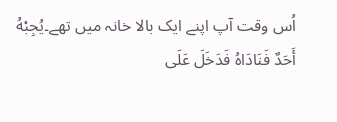اُس وقت آپ اپنے ایک بالا خانہ میں تھے۔يُجِبْهُ أَحَدٌ فَنَادَاهُ فَدَخَلَ عَلَى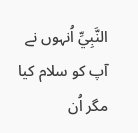النَّبِيِّ اُنہوں نے آپ کو سلام کیا مگر اُن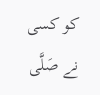کو کسی نے صَلَّى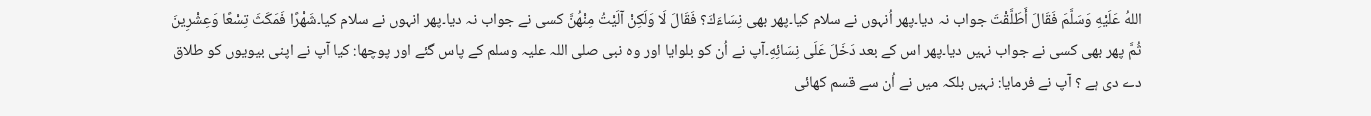اللهُ عَلَيْهِ وَسَلَّمَ فَقَالَ أَطَلَّقْتَ جواب نہ دیا۔پھر اُنہوں نے سلام کیا۔پھر بھی نِسَاءَكَ؟ فَقَالَ لَا وَلَكِنْ آلَيْتُ مِنْهُنَّ کسی نے جواب نہ دیا۔پھر انہوں نے سلام کیا۔شَهْرًا فَمَكَثَ تِسْعًا وَعِشْرِينَ ثُمَّ پھر بھی کسی نے جواب نہیں دیا۔پھر اس کے بعد دَخَلَ عَلَى نِسَائِهِ۔آپ نے اُن کو بلوایا اور وہ نبی صلی اللہ علیہ وسلم کے پاس گئے اور پوچھا: کیا آپ نے اپنی بیویوں کو طلاق دے دی ہے ؟ آپ نے فرمایا: نہیں بلکہ میں نے اُن سے قسم کھائی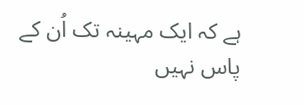ہے کہ ایک مہینہ تک اُن کے پاس نہیں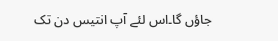جاؤں گا۔اس لئے آپ انتیس دن تک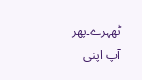ٹھہرے۔پھر آپ اپنی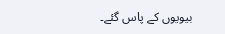بیویوں کے پاس گئے۔